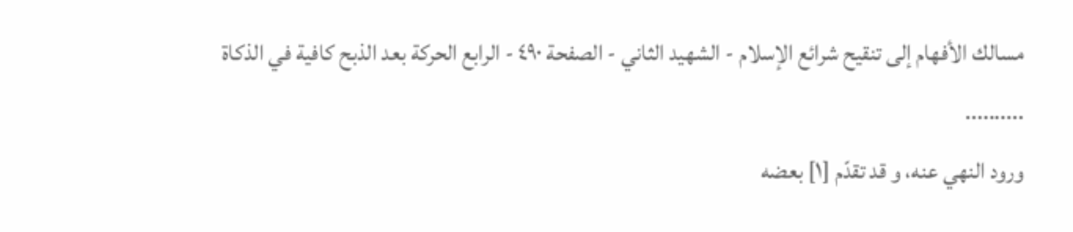مسالك الأفهام إلى تنقيح شرائع الإسلام - الشهيد الثاني - الصفحة ٤٩٠ - الرابع الحركة بعد الذبح كافية في الذكاة
..........
ورود النهي عنه، و قد تقدّم [١] بعضه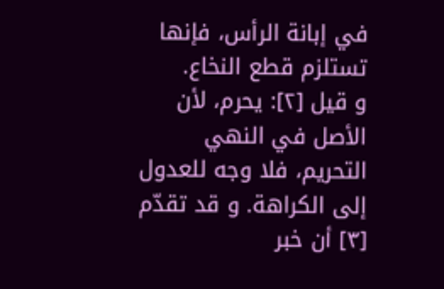في إبانة الرأس، فإنها تستلزم قطع النخاع.
و قيل [٢]: يحرم، لأن الأصل في النهي التحريم، فلا وجه للعدول إلى الكراهة. و قد تقدّم [٣] أن خبر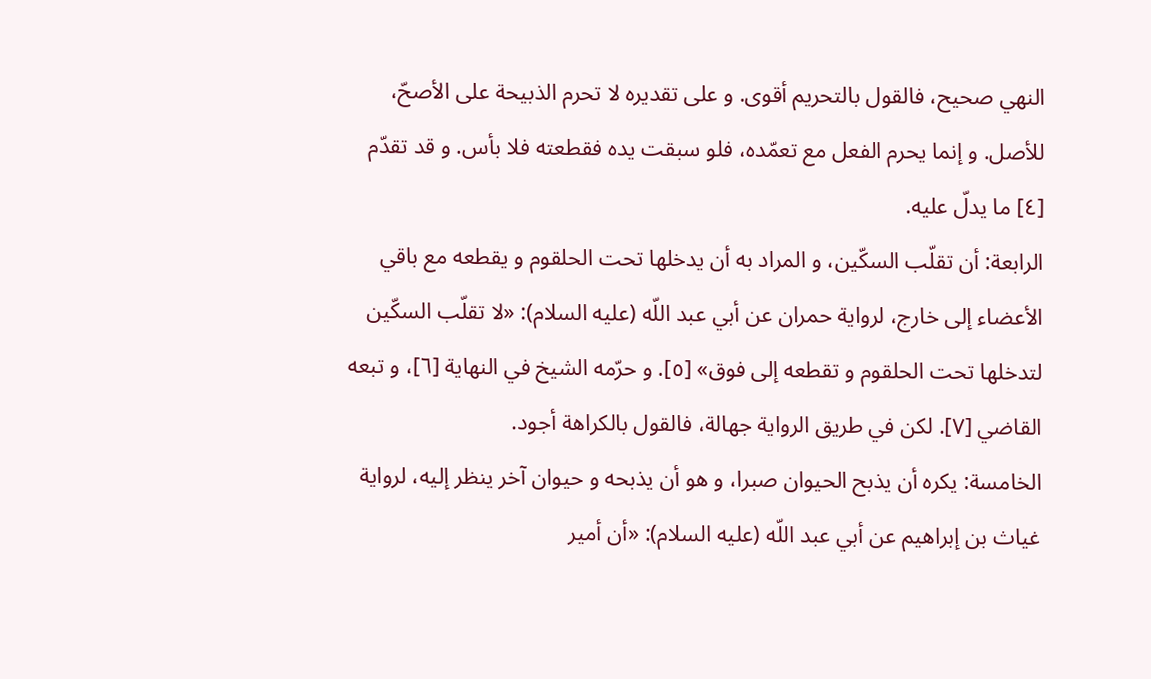النهي صحيح، فالقول بالتحريم أقوى. و على تقديره لا تحرم الذبيحة على الأصحّ، للأصل. و إنما يحرم الفعل مع تعمّده، فلو سبقت يده فقطعته فلا بأس. و قد تقدّم [٤] ما يدلّ عليه.
الرابعة: أن تقلّب السكّين، و المراد به أن يدخلها تحت الحلقوم و يقطعه مع باقي الأعضاء إلى خارج، لرواية حمران عن أبي عبد اللّه (عليه السلام): «لا تقلّب السكّين لتدخلها تحت الحلقوم و تقطعه إلى فوق» [٥]. و حرّمه الشيخ في النهاية [٦]، و تبعه القاضي [٧]. لكن في طريق الرواية جهالة، فالقول بالكراهة أجود.
الخامسة: يكره أن يذبح الحيوان صبرا، و هو أن يذبحه و حيوان آخر ينظر إليه، لرواية غياث بن إبراهيم عن أبي عبد اللّه (عليه السلام): «أن أمير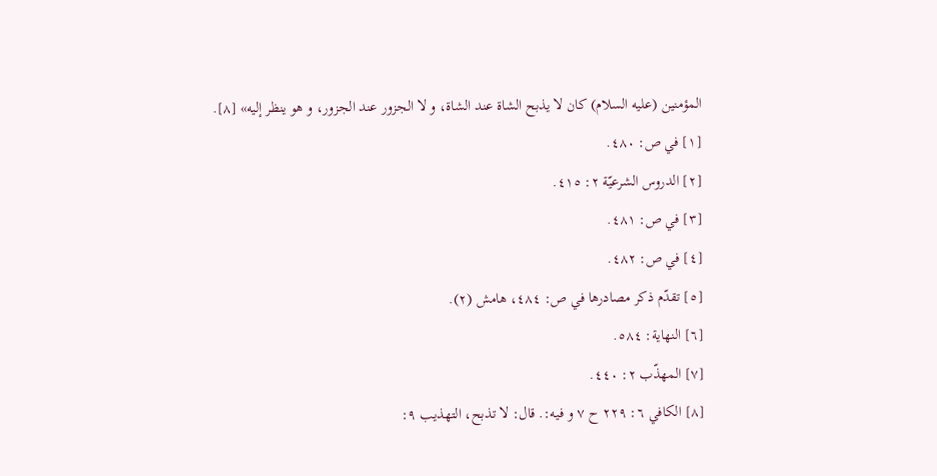المؤمنين (عليه السلام) كان لا يذبح الشاة عند الشاة، و لا الجزور عند الجزور، و هو ينظر إليه» [٨].
[١] في ص: ٤٨٠.
[٢] الدروس الشرعيّة ٢: ٤١٥.
[٣] في ص: ٤٨١.
[٤] في ص: ٤٨٢.
[٥] تقدّم ذكر مصادرها في ص: ٤٨٤، هامش (٢).
[٦] النهاية: ٥٨٤.
[٧] المهذّب ٢: ٤٤٠.
[٨] الكافي ٦: ٢٢٩ ح ٧ و فيه:. قال: لا تذبح، التهذيب ٩: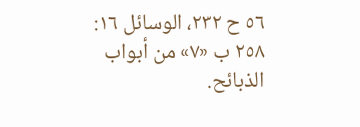٥٦ ح ٢٣٢، الوسائل ١٦:
٢٥٨ ب «٧» من أبواب الذبائح.